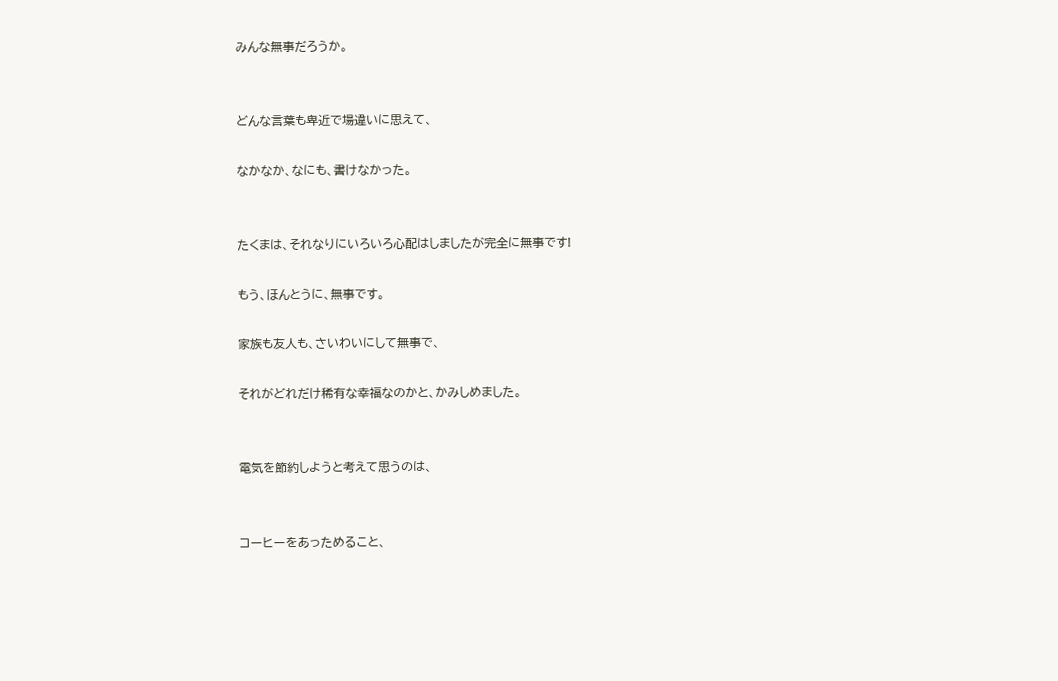みんな無事だろうか。


どんな言葉も卑近で場違いに思えて、

なかなか、なにも、書けなかった。


たくまは、それなりにいろいろ心配はしましたが完全に無事です!

もう、ほんとうに、無事です。

家族も友人も、さいわいにして無事で、

それがどれだけ稀有な幸福なのかと、かみしめました。


電気を節約しようと考えて思うのは、


コーヒーをあっためること、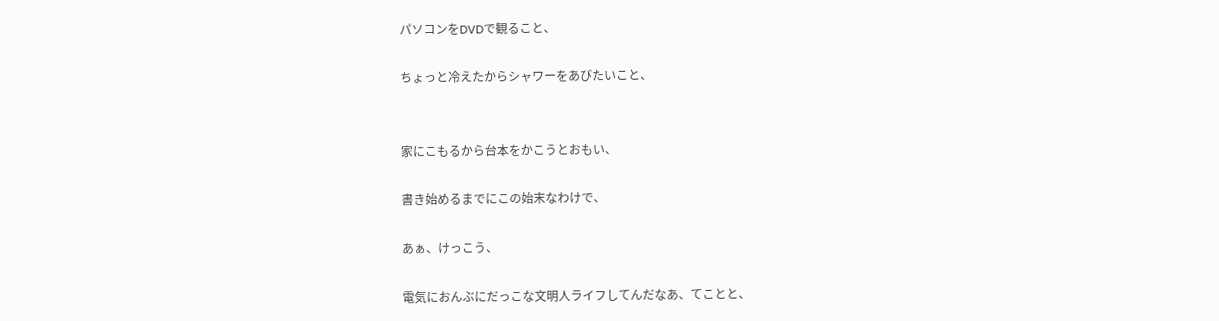パソコンをDVDで観ること、

ちょっと冷えたからシャワーをあびたいこと、


家にこもるから台本をかこうとおもい、

書き始めるまでにこの始末なわけで、

あぁ、けっこう、

電気におんぶにだっこな文明人ライフしてんだなあ、てことと、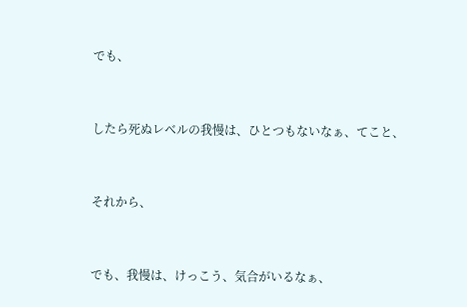でも、


したら死ぬレベルの我慢は、ひとつもないなぁ、てこと、


それから、


でも、我慢は、けっこう、気合がいるなぁ、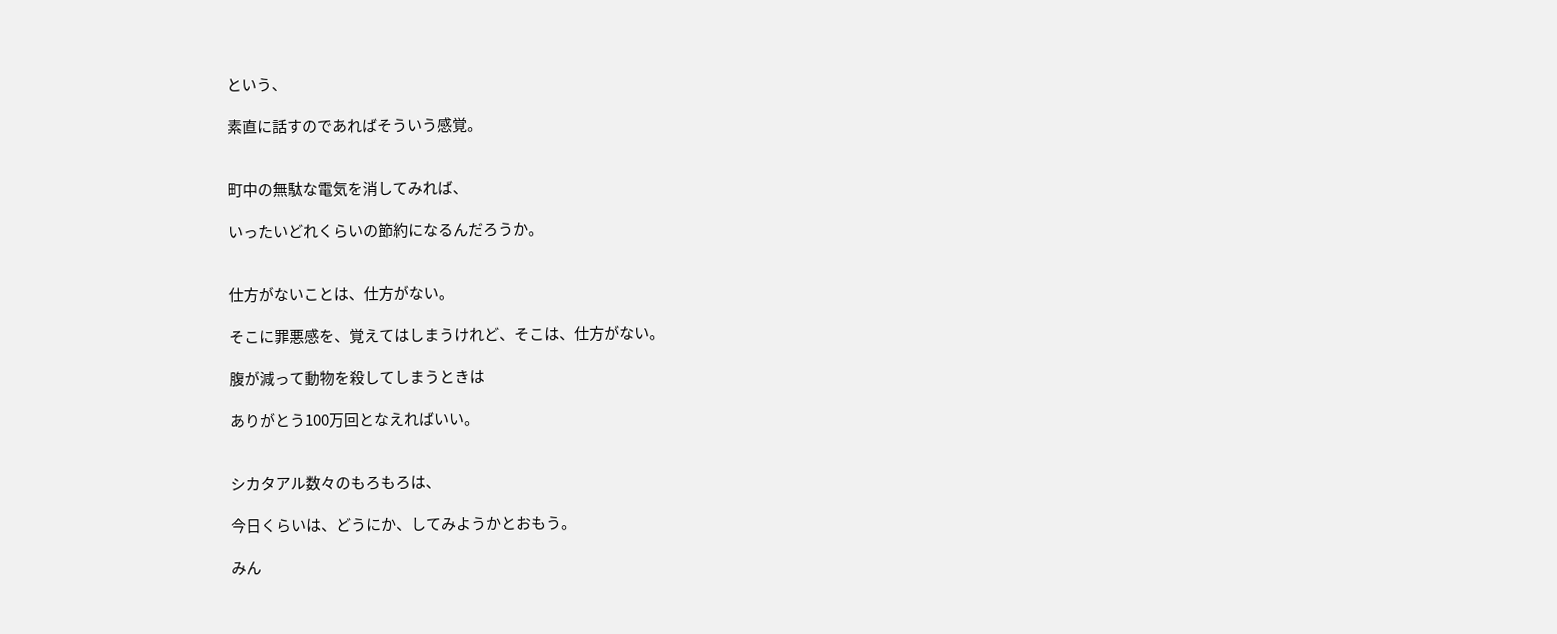という、

素直に話すのであればそういう感覚。


町中の無駄な電気を消してみれば、

いったいどれくらいの節約になるんだろうか。


仕方がないことは、仕方がない。

そこに罪悪感を、覚えてはしまうけれど、そこは、仕方がない。

腹が減って動物を殺してしまうときは

ありがとう100万回となえればいい。


シカタアル数々のもろもろは、

今日くらいは、どうにか、してみようかとおもう。

みん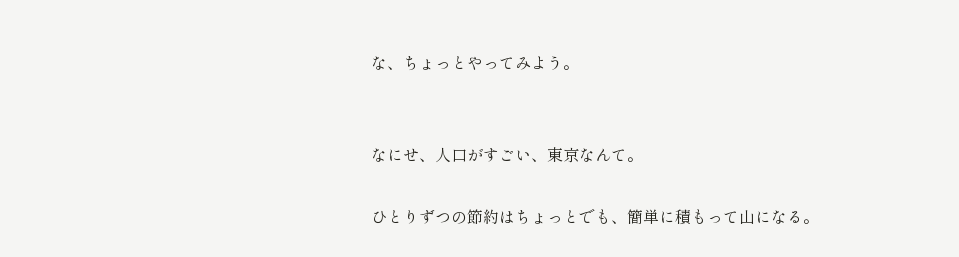な、ちょっとやってみよう。


なにせ、人口がすごい、東京なんて。

ひとりずつの節約はちょっとでも、簡単に積もって山になる。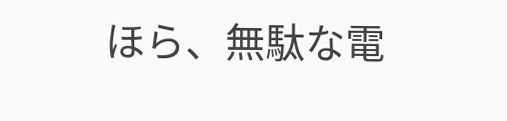ほら、無駄な電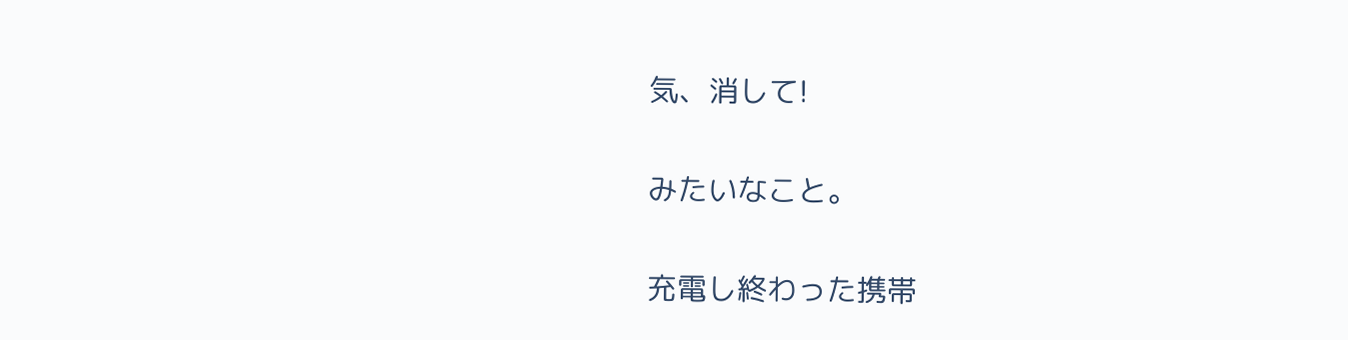気、消して!


みたいなこと。


充電し終わった携帯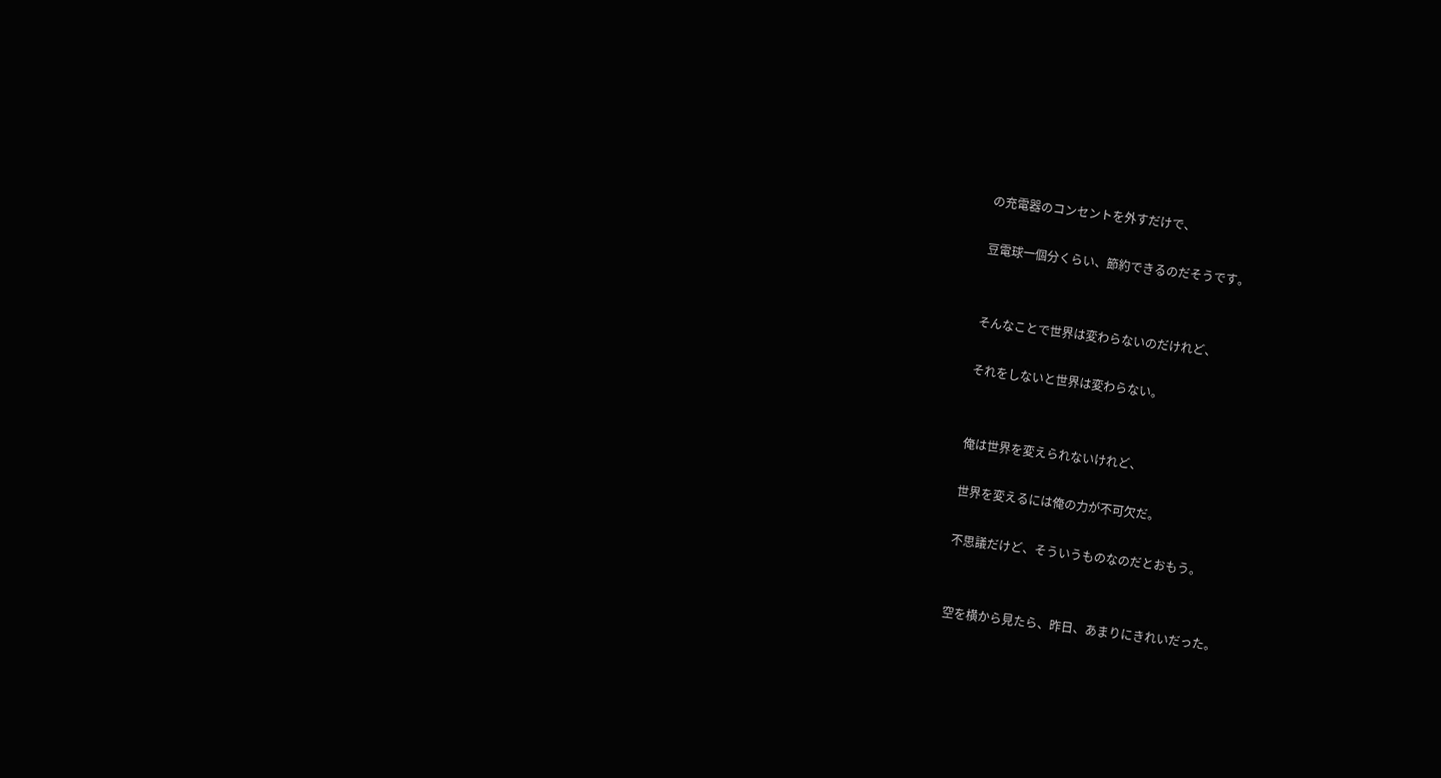の充電器のコンセントを外すだけで、

豆電球一個分くらい、節約できるのだそうです。


そんなことで世界は変わらないのだけれど、

それをしないと世界は変わらない。


俺は世界を変えられないけれど、

世界を変えるには俺の力が不可欠だ。

不思議だけど、そういうものなのだとおもう。


空を横から見たら、昨日、あまりにきれいだった。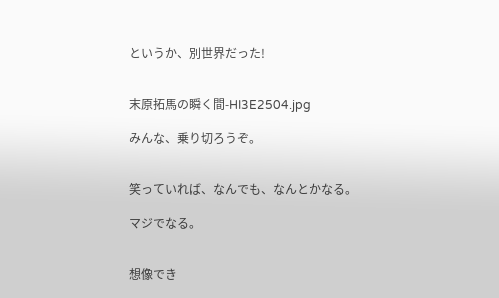というか、別世界だった!


末原拓馬の瞬く間-HI3E2504.jpg

みんな、乗り切ろうぞ。


笑っていれば、なんでも、なんとかなる。

マジでなる。


想像でき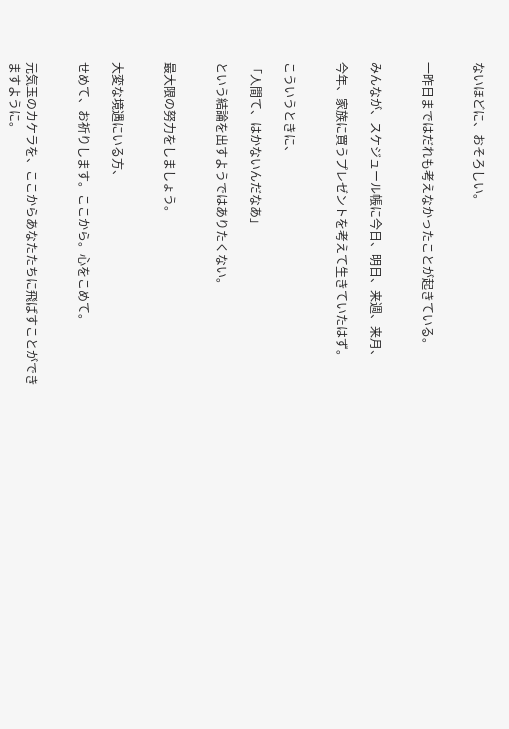ないほどに、おそろしい。


一昨日まではだれも考えなかったことが起きている。


みんなが、スケジュール帳に今日、明日、来週、来月、

今年、家族に買うプレゼントを考えて生きていたはず。


こういうときに、

「人間て、はかないんだなあ」

という結論を出すようではありたくない。


最大限の努力をしましょう。


大変な境遇にいる方、

せめて、お祈りします。ここから。心をこめて。


元気玉のカケラを、ここからあなたたちに飛ばすことができますように。